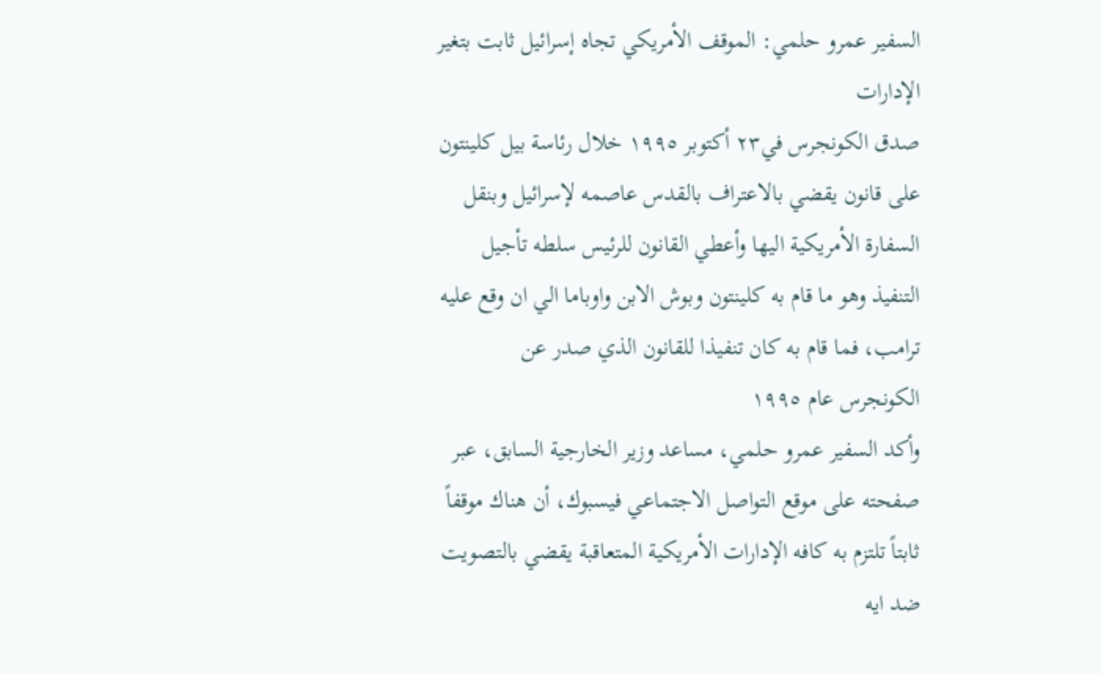السفير عمرو حلمي: الموقف الأمريكي تجاه إسرائيل ثابت بتغير الإدارات
صدق الكونجرس في٢٣ أكتوبر ١٩٩٥ خلال رئاسة بيل كلينتون على قانون يقضي بالاعتراف بالقدس عاصمه لإسرائيل وبنقل السفارة الأمريكية اليها وأعطي القانون للرئيس سلطه تأجيل التنفيذ وهو ما قام به كلينتون وبوش الابن واوباما الي ان وقع عليه ترامب، فما قام به كان تنفيذا للقانون الذي صدر عن الكونجرس عام ١٩٩٥
وأكد السفير عمرو حلمي، مساعد وزير الخارجية السابق، عبر صفحته على موقع التواصل الاجتماعي فيسبوك، أن هناك موقفاً ثابتاً تلتزم به كافه الإدارات الأمريكية المتعاقبة يقضي بالتصويت ضد ايه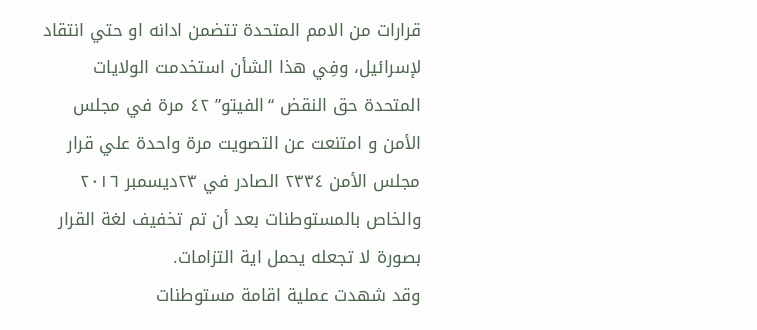قرارات من الامم المتحدة تتضمن ادانه او حتي انتقاد لإسرائيل، وفِي هذا الشأن استخدمت الولايات المتحدة حق النقض “الفيتو” ٤٢ مرة في مجلس الأمن و امتنعت عن التصويت مرة واحدة علي قرار مجلس الأمن ٢٣٣٤ الصادر في ٢٣ديسمبر ٢٠١٦ والخاص بالمستوطنات بعد أن تم تخفيف لغة القرار بصورة لا تجعله يحمل اية التزامات.
وقد شهدت عملية اقامة مستوطنات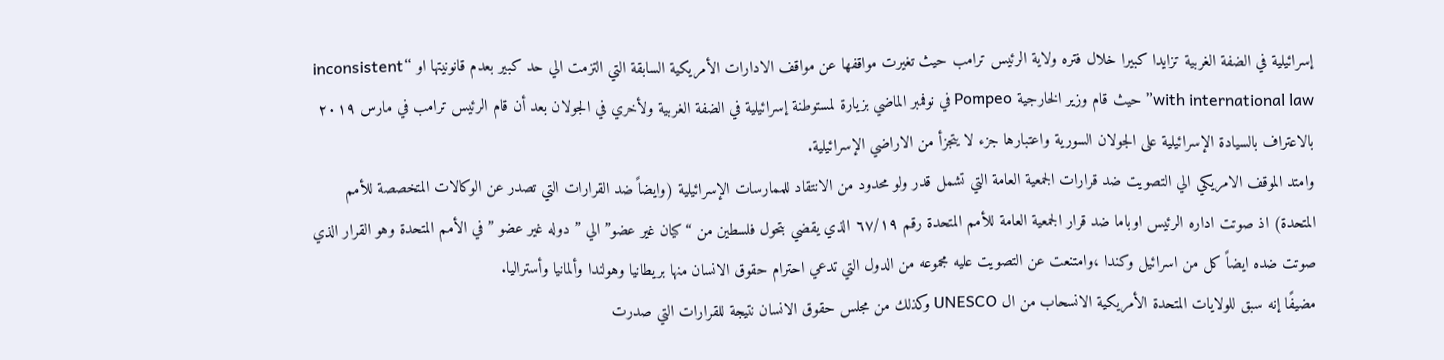إسرائيلية في الضفة الغربية تزايدا كبيرا خلال فتره ولاية الرئيس ترامب حيث تغيرت مواقفها عن مواقف الادارات الأمريكية السابقة التي التزمت الي حد كبير بعدم قانونيتها او “inconsistent with international law” حيث قام وزير الخارجية Pompeo في نوفمبر الماضي بزيارة لمستوطنة إسرائيلية في الضفة الغربية ولأخري في الجولان بعد أن قام الرئيس ترامب في مارس ٢٠١٩ بالاعتراف بالسيادة الإسرائيلية على الجولان السورية واعتبارها جزء لا يتجزأ من الاراضي الإسرائيلية.
وامتد الموقف الامريكي الي التصويت ضد قرارات الجمعية العامة التي تشمل قدر ولو محدود من الانتقاد للممارسات الإسرائيلية (وايضاً ضد القرارات التي تصدر عن الوكالات المتخصصة للأمم المتحدة) اذ صوتت اداره الرئيس اوباما ضد قرار الجمعية العامة للأمم المتحدة رقم ٦٧/١٩ الذي يقضي بتحول فلسطين من “كيان غير عضو” الي ” دوله غير عضو ” في الأمم المتحدة وهو القرار الذي صوتت ضده ايضاً كل من اسرائيل وكندا ،وامتنعت عن التصويت عليه مجموعه من الدول التي تدعي احترام حقوق الانسان منها بريطانيا وهولندا وألمانيا وأستراليا.
مضيفًا إنه سبق للولايات المتحدة الأمريكية الانسحاب من ال UNESCO وكذلك من مجلس حقوق الانسان نتيجة للقرارات التي صدرت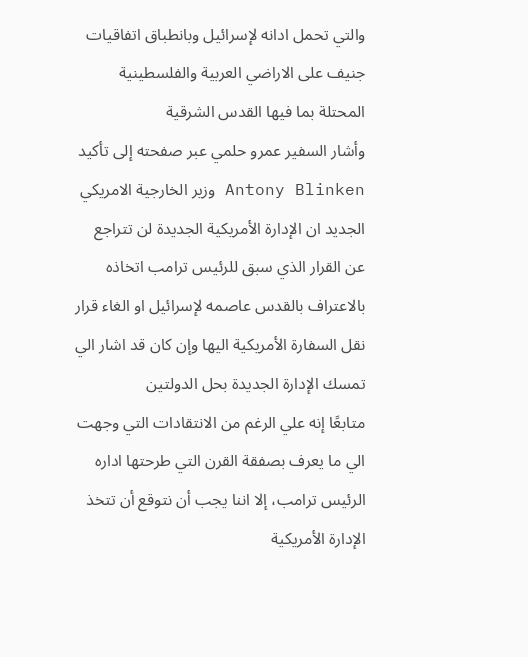والتي تحمل ادانه لإسرائيل وبانطباق اتفاقيات جنيف على الاراضي العربية والفلسطينية المحتلة بما فيها القدس الشرقية
وأشار السفير عمرو حلمي عبر صفحته إلى تأكيد Antony Blinken وزير الخارجية الامريكي الجديد ان الإدارة الأمريكية الجديدة لن تتراجع عن القرار الذي سبق للرئيس ترامب اتخاذه بالاعتراف بالقدس عاصمه لإسرائيل او الغاء قرار نقل السفارة الأمريكية اليها وإن كان قد اشار الي تمسك الإدارة الجديدة بحل الدولتين
متابعًا إنه علي الرغم من الانتقادات التي وجهت الي ما يعرف بصفقة القرن التي طرحتها اداره الرئيس ترامب، إلا اننا يجب أن نتوقع أن تتخذ الإدارة الأمريكية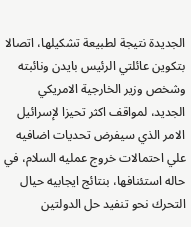الجديدة نتيجة لطبيعة تشكيلها، اتصالا بتكوين عائلتي الرئيس بايدن ونائبته وشخص وزير الخارجية الامريكي الجديد، لمواقف اكثر تحيزا لإسرائيل الامر الذي سيفرض تحديات اضافيه علي احتمالات خروج عمليه السلام، في حاله استئنافها، بنتائج ايجابيه حيال التحرك نحو تنفيد حل الدولتين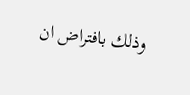وذلك بافتراض ان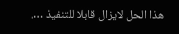هذا الحل لايزال قابلا للتنفيذ ….